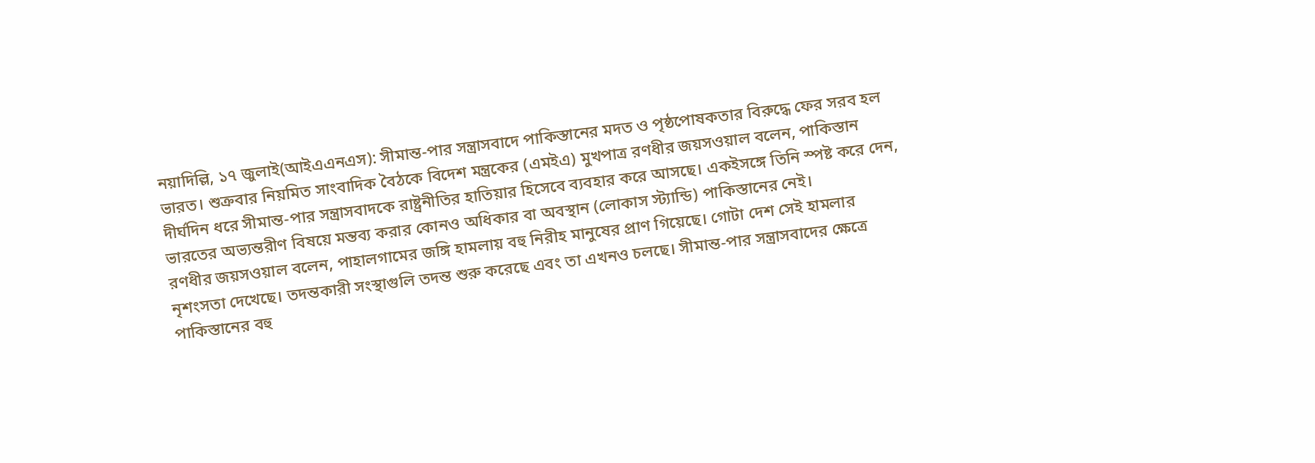নয়াদিল্লি, ১৭ জুলাই(আইএএনএস): সীমান্ত-পার সন্ত্রাসবাদে পাকিস্তানের মদত ও পৃষ্ঠপোষকতার বিরুদ্ধে ফের সরব হল ভারত। শুক্রবার নিয়মিত সাংবাদিক বৈঠকে বিদেশ মন্ত্রকের (এমইএ) মুখপাত্র রণধীর জয়সওয়াল বলেন, পাকিস্তান দীর্ঘদিন ধরে সীমান্ত-পার সন্ত্রাসবাদকে রাষ্ট্রনীতির হাতিয়ার হিসেবে ব্যবহার করে আসছে। একইসঙ্গে তিনি স্পষ্ট করে দেন, ভারতের অভ্যন্তরীণ বিষয়ে মন্তব্য করার কোনও অধিকার বা অবস্থান (লোকাস স্ট্যান্ডি) পাকিস্তানের নেই।
রণধীর জয়সওয়াল বলেন, পাহালগামের জঙ্গি হামলায় বহু নিরীহ মানুষের প্রাণ গিয়েছে। গোটা দেশ সেই হামলার নৃশংসতা দেখেছে। তদন্তকারী সংস্থাগুলি তদন্ত শুরু করেছে এবং তা এখনও চলছে। সীমান্ত-পার সন্ত্রাসবাদের ক্ষেত্রে পাকিস্তানের বহু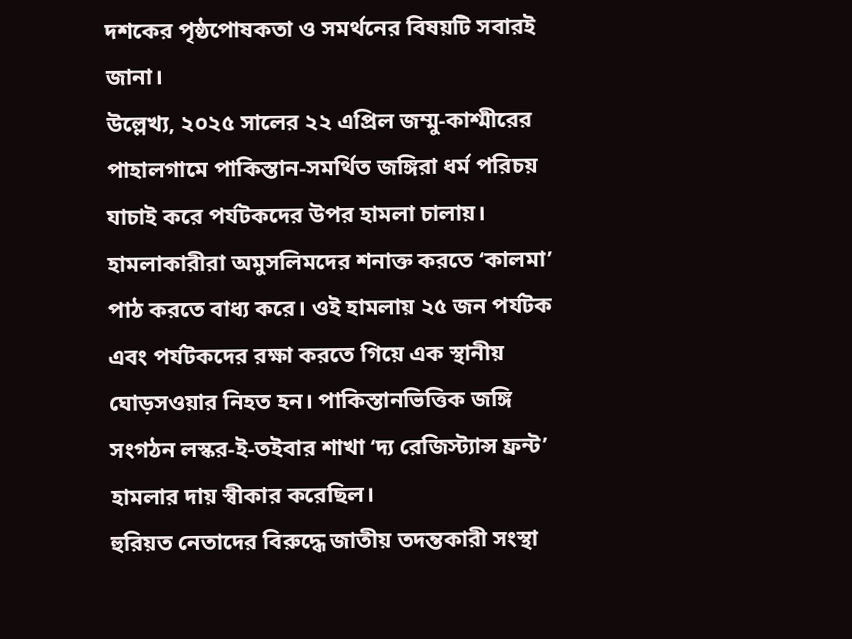দশকের পৃষ্ঠপোষকতা ও সমর্থনের বিষয়টি সবারই জানা।
উল্লেখ্য, ২০২৫ সালের ২২ এপ্রিল জম্মু-কাশ্মীরের পাহালগামে পাকিস্তান-সমর্থিত জঙ্গিরা ধর্ম পরিচয় যাচাই করে পর্যটকদের উপর হামলা চালায়। হামলাকারীরা অমুসলিমদের শনাক্ত করতে ‘কালমা’ পাঠ করতে বাধ্য করে। ওই হামলায় ২৫ জন পর্যটক এবং পর্যটকদের রক্ষা করতে গিয়ে এক স্থানীয় ঘোড়সওয়ার নিহত হন। পাকিস্তানভিত্তিক জঙ্গি সংগঠন লস্কর-ই-তইবার শাখা ‘দ্য রেজিস্ট্যান্স ফ্রন্ট’ হামলার দায় স্বীকার করেছিল।
হুরিয়ত নেতাদের বিরুদ্ধে জাতীয় তদন্তকারী সংস্থা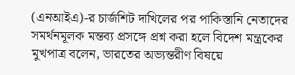(এনআইএ)-র চার্জশিট দাখিলের পর পাকিস্তানি নেতাদের সমর্থনমূলক মন্তব্য প্রসঙ্গে প্রশ্ন করা হলে বিদেশ মন্ত্রকের মুখপাত্র বলেন, ভারতের অভ্যন্তরীণ বিষয়ে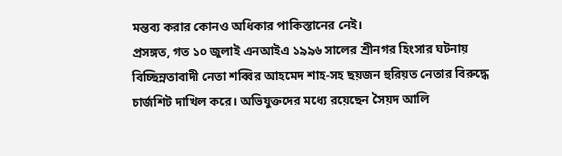মন্তব্য করার কোনও অধিকার পাকিস্তানের নেই।
প্রসঙ্গত, গত ১০ জুলাই এনআইএ ১৯৯৬ সালের শ্রীনগর হিংসার ঘটনায় বিচ্ছিন্নতাবাদী নেতা শব্বির আহমেদ শাহ-সহ ছয়জন হুরিয়ত নেতার বিরুদ্ধে চার্জশিট দাখিল করে। অভিযুক্তদের মধ্যে রয়েছেন সৈয়দ আলি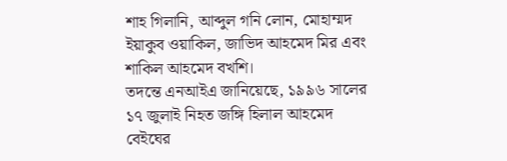শাহ গিলানি, আব্দুল গনি লোন, মোহাম্মদ ইয়াকুব ওয়াকিল, জাভিদ আহমেদ মির এবং শাকিল আহমেদ বখশি।
তদন্তে এনআইএ জানিয়েছে, ১৯৯৬ সালের ১৭ জুলাই নিহত জঙ্গি হিলাল আহমেদ বেইঘের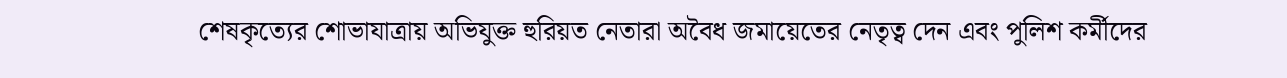শেষকৃত্যের শোভাযাত্রায় অভিযুক্ত হুরিয়ত নেতারা অবৈধ জমায়েতের নেতৃত্ব দেন এবং পুলিশ কর্মীদের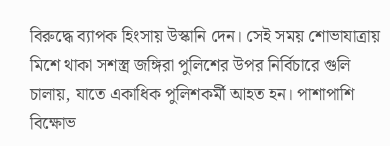বিরুদ্ধে ব্যাপক হিংসায় উস্কানি দেন। সেই সময় শোভাযাত্রায় মিশে থাকা সশস্ত্র জঙ্গিরা পুলিশের উপর নির্বিচারে গুলি চালায়, যাতে একাধিক পুলিশকর্মী আহত হন। পাশাপাশি বিক্ষোভ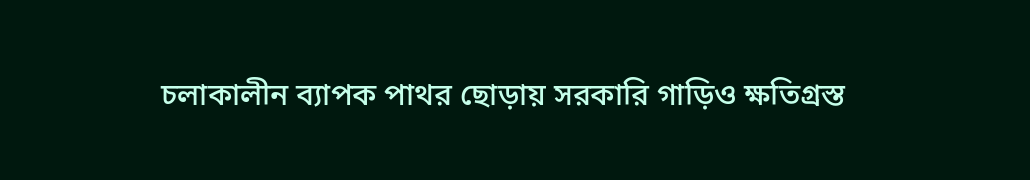চলাকালীন ব্যাপক পাথর ছোড়ায় সরকারি গাড়িও ক্ষতিগ্রস্ত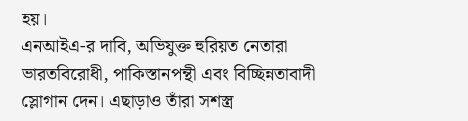হয়।
এনআইএ-র দাবি, অভিযুক্ত হুরিয়ত নেতারা ভারতবিরোধী, পাকিস্তানপন্থী এবং বিচ্ছিন্নতাবাদী স্লোগান দেন। এছাড়াও তাঁরা সশস্ত্র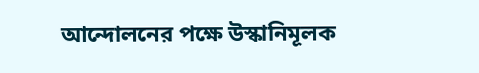আন্দোলনের পক্ষে উস্কানিমূলক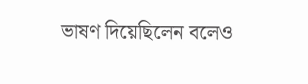ভাষণ দিয়েছিলেন বলেও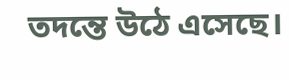তদন্তে উঠে এসেছে।